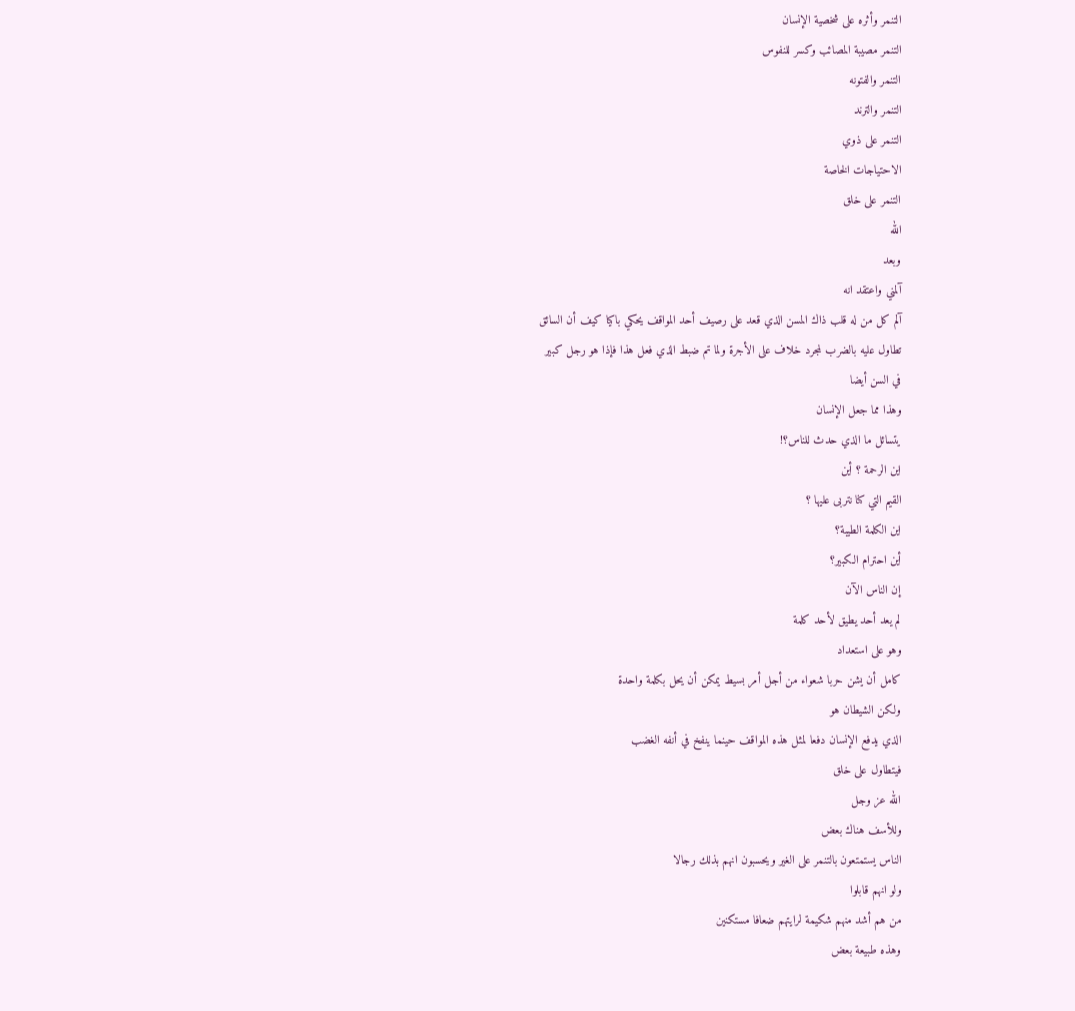التنمر وأثره على شخصية الإنسان
التنمر مصيبة المصائب وكسر للنفوس
التنمر والفتونه
التنمر والترند
التنمر على ذوي
الاحتياجات الخاصة
التنمر على خلق
الله
وبعد
آلمني واعتقد انه
آلم كل من له قلب ذاك المسن الذي قعد على رصيف أحد المواقف يحكي باكيا كيف أن السائق
تطاول عليه بالضرب لمجرد خلاف على الأجرة ولما تم ضبط الذي فعل هذا فإذا هو رجل كبير
في السن أيضا
وهذا مما جعل الإنسان
يتسائل ما الذي حدث للناس؟!
اين الرحمة ؟ أين
القيم التي كنا نتربى عليها ؟
اين الكلمة الطيبة؟
أين احترام الكبير؟
إن الناس الآن
لم يعد أحد يطيق لأحد كلمة
وهو على استعداد
كامل أن يشن حربا شعواء من أجل أمر بسيط يمكن أن يحل بكلمة واحدة
ولكن الشيطان هو
الذي يدفع الإنسان دفعا لمثل هذه المواقف حينما ينفخ في أنفه الغضب
فيتطاول على خلق
الله عز وجل
وللأسف هناك بعض
الناس يستمتعون بالتنمر على الغير ويحسبون انهم بذلك رجالا
ولو انهم قابلوا
من هم أشد منهم شكيمة لرايتهم ضعافا مستكنين
وهذه طبيعة بعض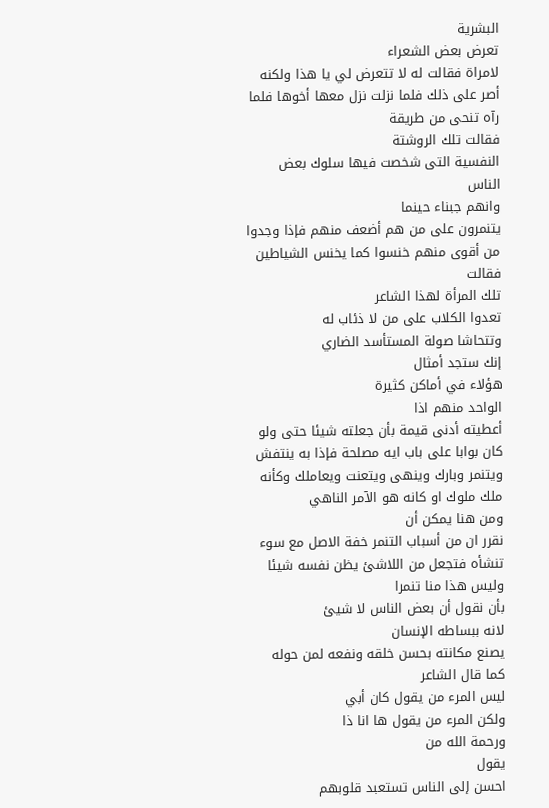البشرية
تعرض بعض الشعراء
لامراة فقالت له لا تتعرض لي يا هذا ولكنه أصر على ذلك فلما نزلت نزل معها أخوها فلما
رآه تنحى من طريقة
فقالت تلك الروشتة
النفسية التى شخصت فيها سلوك بعض الناس
وانهم جبناء حينما
يتنمرون على من هم أضعف منهم فإذا وجدوا من أقوى منهم خنسوا كما يخنس الشياطين فقالت
تلك المرأة لهذا الشاعر
تعدوا الكلاب على من لا ذئاب له
وتتحاشا صولة المستأسد الضاري
إنك ستجد أمثال
هؤلاء في أماكن كثيرة
الواحد منهم اذا
أعطيته أدنى قيمة بأن جعلته شيئا حتى ولو كان بوابا على باب ايه مصلحة فإذا به ينتفش
ويتنمر وبارك وينهى ويتعنت ويعاملك وكأنه ملك ملوك او كانه هو الآمر الناهي
ومن هنا يمكن أن
نقرر ان من أسباب التنمر خفة الاصل مع سوء
تنشأه فتجعل من اللاشئ يظن نفسه شيئا
وليس هذا منا تنمرا
بأن نقول أن بعض الناس لا شيئ
لانه ببساطه الإنسان
يصنع مكانته بحسن خلقه ونفعه لمن حوله
كما قال الشاعر
ليس المرء من يقول كان أبي
ولكن المرء من يقول ها انا ذا
ورحمة الله من
يقول
احسن إلى الناس تستعبد قلوبهم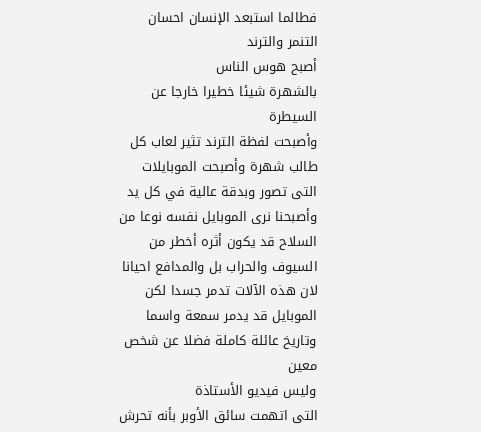فطالما استبعد الإنسان احسان
التنمر والترند
أصبح هوس الناس
بالشهرة شيئا خطيرا خارجا عن السيطرة
وأصبحت لفظة الترند تثير لعاب كل طالب شهرة وأصبحت الموبايلات التى تصور وبدقة عالية في كل يد وأصبحنا نرى الموبايل نفسه نوعا من السلاح قد يكون أثره أخطر من السيوف والحراب بل والمدافع احيانا
لان هذه الآلات تدمر جسدا لكن الموبايل قد يدمر سمعة واسما وتاريخ عائلة كاملة فضلا عن شخص معين
وليس فيديو الأستاذة
التى اتهمت سائق الأوبر بأنه تحرش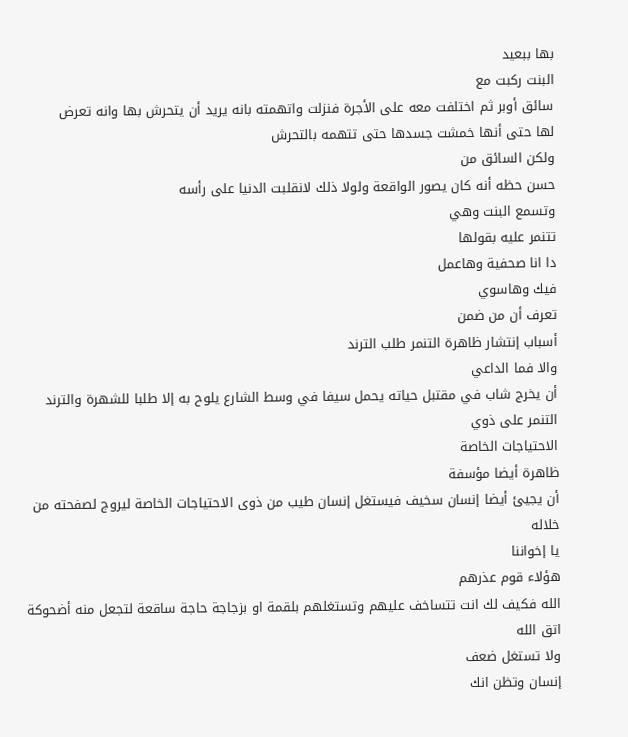بها ببعيد
البنت ركبت مع
سائق أوبر ثم اختلفت معه على الأجرة فنزلت واتهمته بانه يريد أن يتحرش بها وانه تعرض
لها حتى أنها خمشت جسدها حتى تتهمه بالتحرش
ولكن السائق من
حسن حظه أنه كان يصور الواقعة ولولا ذلك لانقلبت الدنيا على رأسه
وتسمع البنت وهي
تتنمر عليه بقولها
دا انا صحفية وهاعمل
فيك وهاسوي
تعرف أن من ضمن
أسباب إنتشار ظاهرة التنمر طلب الترند
والا فما الداعي
أن يخرج شاب في مقتبل حياته يحمل سيفا في وسط الشارع يلوح به إلا طلبا للشهرة والترند
التنمر على ذوي
الاحتياجات الخاصة
ظاهرة أيضا مؤسفة
أن يجيئ أيضا إنسان سخيف فيستغل إنسان طيب من ذوى الاحتياجات الخاصة ليروج لصفحته من
خلاله
يا إخواننا
هؤلاء قوم عذرهم
الله فكيف لك انت تتساخف عليهم وتستغلهم بلقمة او بزجاجة حاجة ساقعة لتجعل منه أضحوكة
اتق الله
ولا تستغل ضعف
إنسان وتظن انك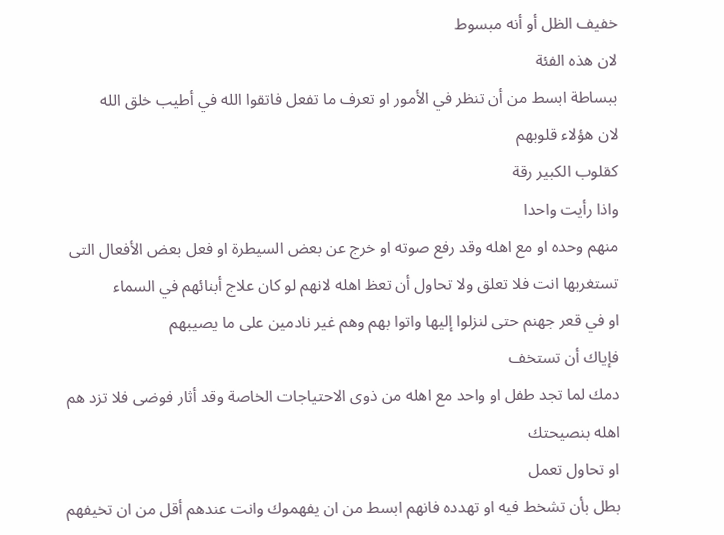خفيف الظل أو أنه مبسوط
لان هذه الفئة
ببساطة ابسط من أن تنظر في الأمور او تعرف ما تفعل فاتقوا الله في أطيب خلق الله
لان هؤلاء قلوبهم
كقلوب الكبير رقة
واذا رأيت واحدا
منهم وحده او مع اهله وقد رفع صوته او خرج عن بعض السيطرة او فعل بعض الأفعال التى
تستغربها انت فلا تعلق ولا تحاول أن تعظ اهله لانهم لو كان علاج أبنائهم في السماء
او في قعر جهنم حتى لنزلوا إليها واتوا بهم وهم غير نادمين على ما يصيبهم
فإياك أن تستخف
دمك لما تجد طفل او واحد مع اهله من ذوى الاحتياجات الخاصة وقد أثار فوضى فلا تزد هم
اهله بنصيحتك
او تحاول تعمل
بطل بأن تشخط فيه او تهدده فانهم ابسط من ان يفهموك وانت عندهم أقل من ان تخيفهم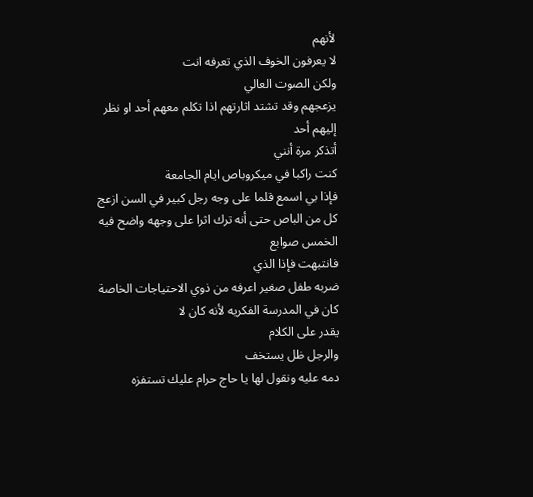لأنهم
لا يعرفون الخوف الذي تعرفه انت
ولكن الصوت العالي
يزعجهم وقد تشتد اثارتهم اذا تكلم معهم أحد او نظر إليهم أحد
أتذكر مرة أنني
كنت راكبا في ميكروباص ايام الجامعة
فإذا بي اسمع قلما على وجه رجل كبير في السن ازعج كل من الباص حتى أنه ترك اثرا على وجهه واضح فيه الخمس صوابع
فانتبهت فإذا الذي
ضربه طفل صغير اعرفه من ذوي الاحتياجات الخاصة كان في المدرسة الفكريه لأنه كان لا
يقدر على الكلام
والرجل ظل يستخف
دمه عليه ونقول لها يا حاج حرام عليك تستفزه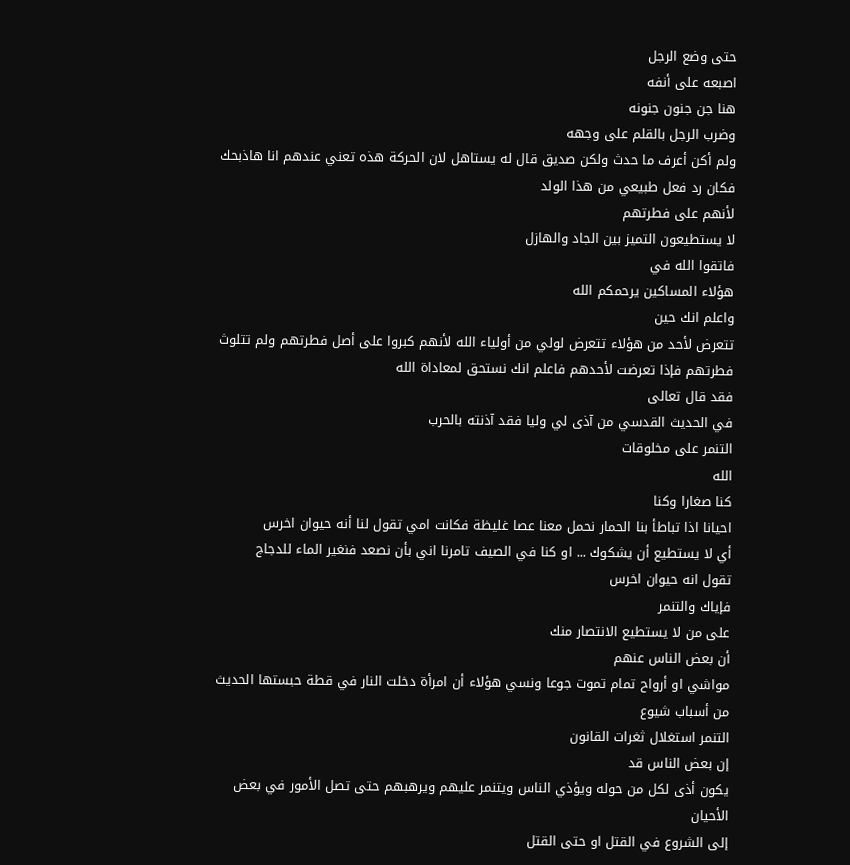حتى وضع الرجل
اصبعه على أنفه
هنا جن جنون جنونه
وضرب الرجل بالقلم على وجهه
ولم أكن أعرف ما حدث ولكن صديق قال له يستاهل لان الحركة هذه تعني عندهم انا هاذبحك فكان رد فعل طبيعي من هذا الولد
لأنهم على فطرتهم
لا يستطيعون التميز بين الجاد والهازل
فاتقوا الله في
هؤلاء المساكين يرحمكم الله
واعلم انك حين
تتعرض لأحد من هؤلاء تتعرض لولي من أولياء الله لأنهم كبروا على أصل فطرتهم ولم تتلوث
فطرتهم فإذا تعرضت لأحدهم فاعلم انك نستحق لمعاداة الله
فقد قال تعالى
في الحديث القدسي من آذى لي وليا فقد آذنته بالحرب
التنمر على مخلوقات
الله
كنا صغارا وكنا
احيانا اذا تباطأ بنا الحمار نحمل معنا عصا غليظة فكانت امي تقول لنا أنه حيوان اخرس
أي لا يستطيع أن يشكوك ... او كنا في الصيف تامرنا اني بأن نصعد فنغير الماء للدجاج
تقول انه حيوان اخرس
فإياك والتنمر
على من لا يستطيع الانتصار منك
أن بعض الناس عنهم
مواشي او أرواح تمام تموت جوعا ونسي هؤلاء أن امرأة دخلت النار في قطة حبستها الحديث
من أسباب شيوع
التنمر استغلال ثغرات القانون
إن بعض الناس قد
يكون أذى لكل من حوله ويؤذي الناس ويتنمر عليهم ويرهبهم حتى تصل الأمور في بعض الأحيان
إلى الشروع في القتل او حتى القتل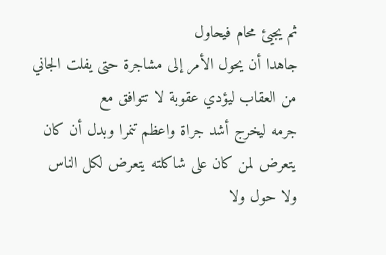ثم يجيئ محام فيحاول
جاهدا أن يحول الأمر إلى مشاجرة حتى يفلت الجاني من العقاب ليؤدي عقوبة لا تتوافق مع
جرمه ليخرج أشد جراة واعظم تنمرا وبدل أن كان يتعرض لمن كان على شاكلته يتعرض لكل الناس
ولا حول ولا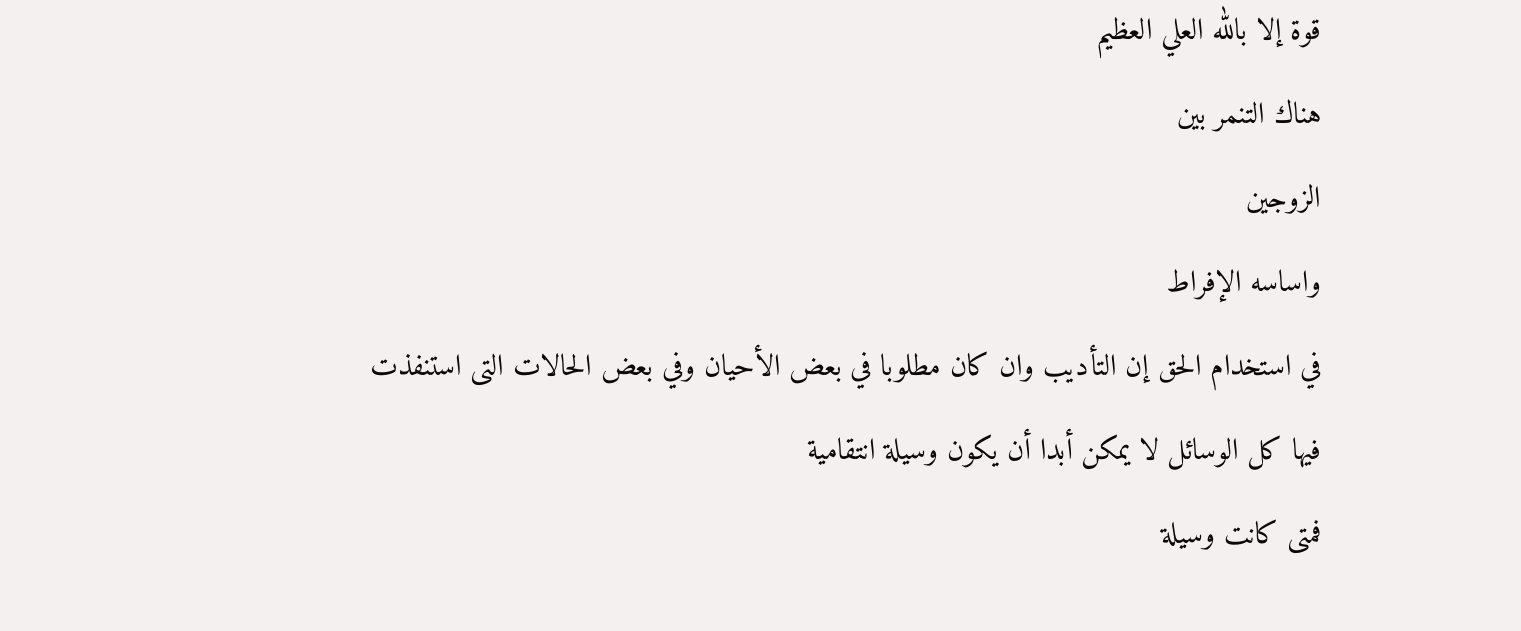قوة إلا بالله العلي العظيم
هناك التنمر بين
الزوجين
واساسه الإفراط
في استخدام الحق إن التأديب وان كان مطلوبا في بعض الأحيان وفي بعض الحالات التى استنفذت
فيها كل الوسائل لا يمكن أبدا أن يكون وسيلة انتقامية
فمتى كانت وسيلة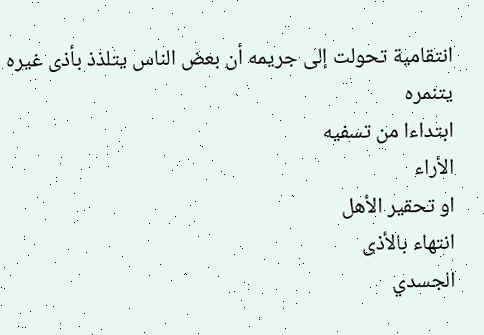انتقامية تحولت إلى جريمه أن بعض الناس يتلذذ بأذى غيره يتنمره
ابتداءا من تسفيه
الأراء
او تحقير الأهل
انتهاء بالأذى
الجسدي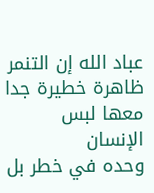عباد الله إن التنمر
ظاهرة خطيرة جدا
معها لبس الإنسان
وحده في خطر بل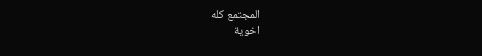المجتمع كله
اخوية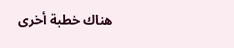هناك خطبة أخرى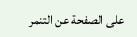على الصفحة عن التنمر